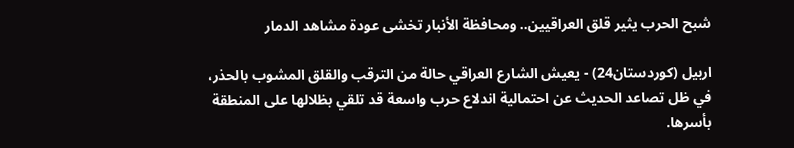شبح الحرب يثير قلق العراقيين.. ومحافظة الأنبار تخشى عودة مشاهد الدمار

اربيل (كوردستان24) - يعيش الشارع العراقي حالة من الترقب والقلق المشوب بالحذر، في ظل تصاعد الحديث عن احتمالية اندلاع حرب واسعة قد تلقي بظلالها على المنطقة بأسرها.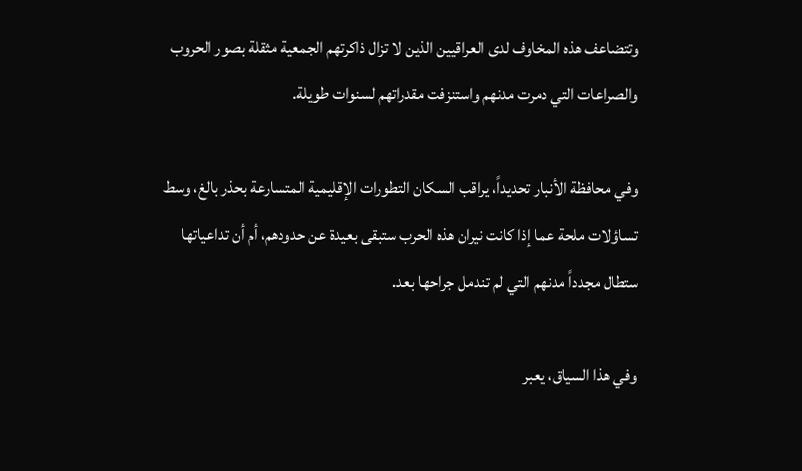وتتضاعف هذه المخاوف لدى العراقيين الذين لا تزال ذاكرتهم الجمعية مثقلة بصور الحروب والصراعات التي دمرت مدنهم واستنزفت مقدراتهم لسنوات طويلة.

وفي محافظة الأنبار تحديداً، يراقب السكان التطورات الإقليمية المتسارعة بحذر بالغ، وسط تساؤلات ملحة عما إذا كانت نيران هذه الحرب ستبقى بعيدة عن حدودهم، أم أن تداعياتها ستطال مجدداً مدنهم التي لم تندمل جراحها بعد.

وفي هذا السياق، يعبر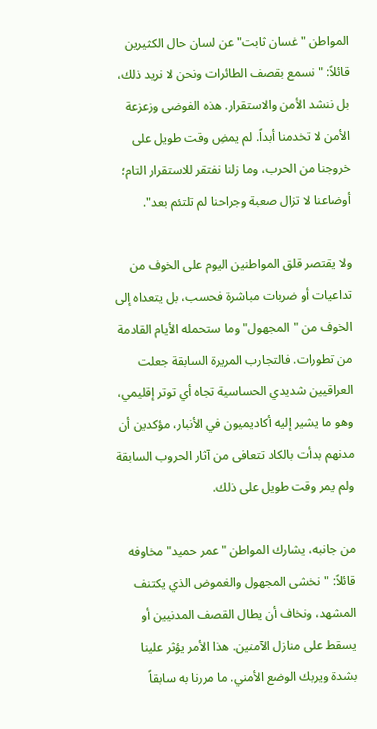المواطن "غسان ثابت" عن لسان حال الكثيرين قائلاً: "نسمع بقصف الطائرات ونحن لا نريد ذلك، بل ننشد الأمن والاستقرار. هذه الفوضى وزعزعة الأمن لا تخدمنا أبداً. لم يمضِ وقت طويل على خروجنا من الحرب، وما زلنا نفتقر للاستقرار التام؛ أوضاعنا لا تزال صعبة وجراحنا لم تلتئم بعد".

ولا يقتصر قلق المواطنين اليوم على الخوف من تداعيات أو ضربات مباشرة فحسب، بل يتعداه إلى الخوف من "المجهول" وما ستحمله الأيام القادمة من تطورات. فالتجارب المريرة السابقة جعلت العراقيين شديدي الحساسية تجاه أي توتر إقليمي، وهو ما يشير إليه أكاديميون في الأنبار، مؤكدين أن مدنهم بدأت بالكاد تتعافى من آثار الحروب السابقة ولم يمر وقت طويل على ذلك.

من جانبه، يشارك المواطن "عمر حميد" مخاوفه قائلاً: "نخشى المجهول والغموض الذي يكتنف المشهد، ونخاف أن يطال القصف المدنيين أو يسقط على منازل الآمنين. هذا الأمر يؤثر علينا بشدة ويربك الوضع الأمني. ما مررنا به سابقاً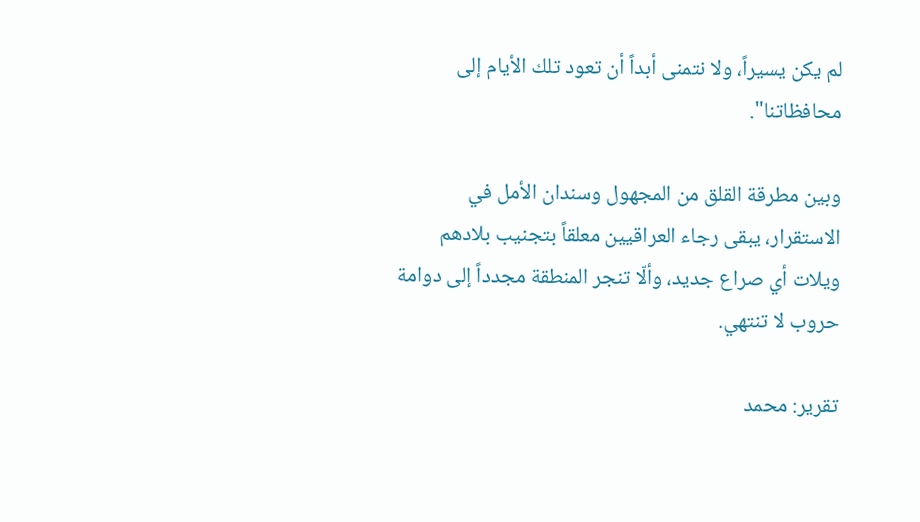لم يكن يسيراً، ولا نتمنى أبداً أن تعود تلك الأيام إلى محافظاتنا".

وبين مطرقة القلق من المجهول وسندان الأمل في الاستقرار، يبقى رجاء العراقيين معلقاً بتجنيب بلادهم ويلات أي صراع جديد، وألّا تنجر المنطقة مجدداً إلى دوامة حروب لا تنتهي.

تقرير: محمد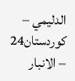الدليمي – كوردستان24 – الانبار